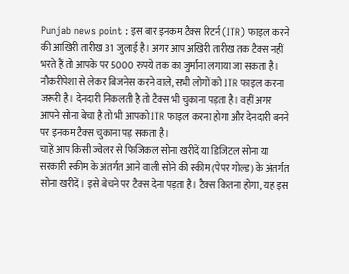Punjab news point : इस बार इनकम टैक्स रिटर्न (ITR) फाइल करने की आखिरी तारीख 31 जुलाई है। अगर आप अखिरी तारीख तक टैक्स नहीं भरते हैं तो आपके पर 5000 रुपये तक का जुर्माना लगाया जा सकता है। नौकरीपेशा से लेकर बिजनेस करने वाले, सभी लोगों को ITR फाइल करना जरूरी है। देनदारी निकलती है तो टैक्स भी चुकाना पड़ता है। वहीं अगर आपने सोना बेचा है तो भी आपको ITR फाइल करना होगा और देनदारी बनने पर इनकम टैक्स चुकाना पड़ सकता है।
चाहें आप किसी ज्वेलर से फिजिकल सोना खरीदें या डिजिटल सोना या सरकारी स्कीम के अंतर्गत आने वाली सोने की स्कीम (पेपर गोल्ड) के अंतर्गत सोना खरीदें। इसे बेचने पर टैक्स देना पड़ता है। टैक्स कितना होगा, यह इस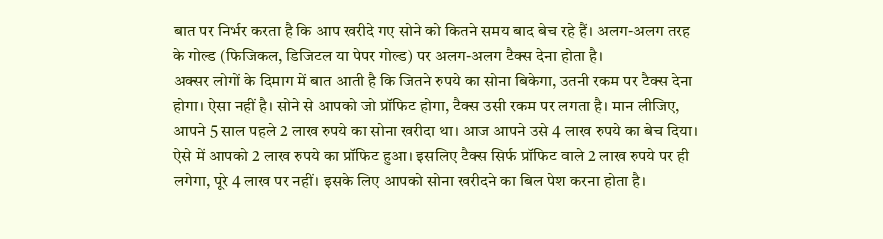बात पर निर्भर करता है कि आप खरीदे गए सोने को कितने समय बाद बेच रहे हैं। अलग-अलग तरह के गोल्ड (फिजिकल, डिजिटल या पेपर गोल्ड) पर अलग-अलग टैक्स देना होता है।
अक्सर लोगों के दिमाग में बात आती है कि जितने रुपये का सोना बिकेगा, उतनी रकम पर टैक्स देना होगा। ऐसा नहीं है। सोने से आपको जो प्रॉफिट होगा, टैक्स उसी रकम पर लगता है। मान लीजिए, आपने 5 साल पहले 2 लाख रुपये का सोना खरीदा था। आज आपने उसे 4 लाख रुपये का बेच दिया। ऐसे में आपको 2 लाख रुपये का प्रॉफिट हुआ। इसलिए टैक्स सिर्फ प्रॉफिट वाले 2 लाख रुपये पर ही लगेगा, पूरे 4 लाख पर नहीं। इसके लिए आपको सोना खरीदने का बिल पेश करना होता है।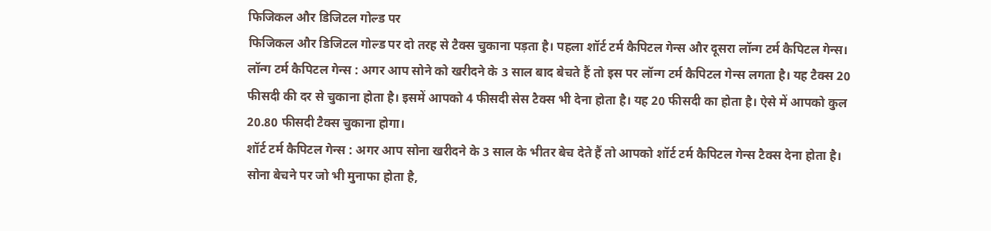फिजिकल और डिजिटल गोल्ड पर
फिजिकल और डिजिटल गोल्ड पर दो तरह से टैक्स चुकाना पड़ता है। पहला शॉर्ट टर्म कैपिटल गेन्स और दूसरा लॉन्ग टर्म कैपिटल गेन्स।
लॉन्ग टर्म कैपिटल गेन्स : अगर आप सोने को खरीदने के 3 साल बाद बेचते हैं तो इस पर लॉन्ग टर्म कैपिटल गेन्स लगता है। यह टैक्स 20 फीसदी की दर से चुकाना होता है। इसमें आपको 4 फीसदी सेस टैक्स भी देना होता है। यह 20 फीसदी का होता है। ऐसे में आपको कुल 20.80 फीसदी टैक्स चुकाना होगा।
शॉर्ट टर्म कैपिटल गेन्स : अगर आप सोना खरीदने के 3 साल के भीतर बेच देते हैं तो आपको शॉर्ट टर्म कैपिटल गेन्स टैक्स देना होता है। सोना बेचने पर जो भी मुनाफा होता है,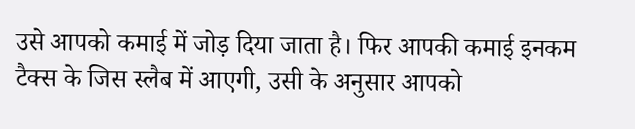उसे आपको कमाई में जोड़ दिया जाता है। फिर आपकी कमाई इनकम टैक्स के जिस स्लैब में आएगी, उसी के अनुसार आपको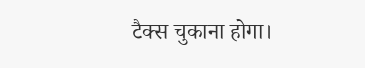टैक्स चुकाना होगा।